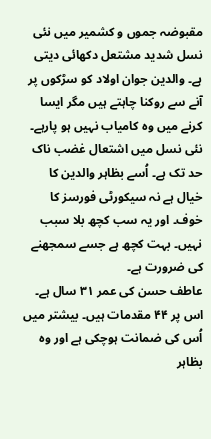مقبوضہ جموں و کشمیر میں نئی نسل شدید مشتعل دکھائی دیتی ہے۔ والدین جوان اولاد کو سڑکوں پر آنے سے روکنا چاہتے ہیں مگر ایسا کرنے میں وہ کامیاب نہیں ہو پارہے۔ نئی نسل میں اشتعال غضب ناک حد تک ہے۔ اُسے بظاہر والدین کا خیال ہے نہ سیکورٹی فورسز کا خوف۔ اور یہ سب کچھ بلا سبب نہیں۔ بہت کچھ ہے جسے سمجھنے کی ضرورت ہے۔
عاطف حسن کی عمر ۳۱ سال ہے۔ اس پر ۴۴ مقدمات ہیں۔ بیشتر میں اُس کی ضمانت ہوچکی ہے اور وہ بظاہر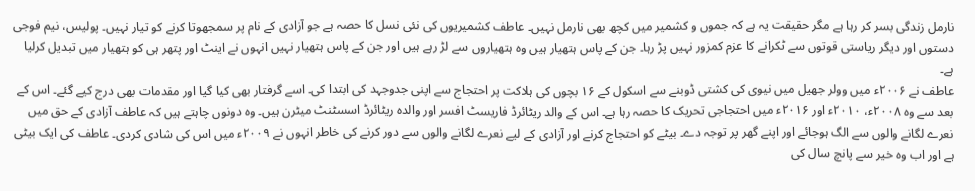نارمل زندگی بسر کر رہا ہے مگر حقیقت یہ ہے کہ جموں و کشمیر میں کچھ بھی نارمل نہیں۔ عاطف کشمیریوں کی نئی نسل کا حصہ ہے جو آزادی کے نام پر سمجھوتا کرنے کو تیار نہیں۔ پولیس، نیم فوجی دستوں اور دیگر ریاستی قوتوں سے ٹکرانے کا عزم کمزور نہیں پڑ رہا۔ جن کے پاس ہتھیار ہیں وہ ہتھیاروں سے لڑ رہے ہیں اور جن کے پاس ہتھیار نہیں انہوں نے اینٹ اور پتھر ہی کو ہتھیار میں تبدیل کرلیا ہے۔
عاطف نے ۲۰۰۶ء میں وولر جھیل میں نیوی کی کشتی ڈوبنے سے اسکول کے ۱۶ بچوں کی ہلاکت پر احتجاج سے اپنی جدوجہد کی ابتدا کی۔ اسے گرفتار بھی کیا گیا اور مقدمات بھی درج کیے گئے۔ اس کے بعد سے وہ ۲۰۰۸ء، ۲۰۱۰ء اور ۲۰۱۶ء میں احتجاجی تحریک کا حصہ رہا ہے۔ اس کے والد ریٹائرڈ فاریسٹ افسر اور والدہ ریٹائرڈ اسسٹنٹ میٹرن ہیں۔ وہ دونوں چاہتے ہیں کہ عاطف آزادی کے حق میں نعرے لگانے والوں سے الگ ہوجائے اور اپنے گھر پر توجہ دے۔ بیٹے کو احتجاج کرنے اور آزادی کے لیے نعرے لگانے والوں سے دور کرنے کی خاطر انہوں نے ۲۰۰۹ء میں اس کی شادی کردی۔ عاطف کی ایک بیٹی ہے اور اب وہ خیر سے پانچ سال کی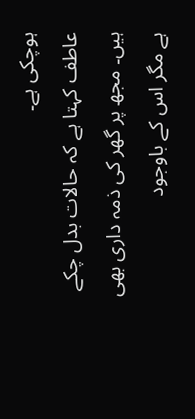ہوچکی ہے۔
عاطف کہتا ہے کہ حالات بدل چکے ہیں۔ مجھ پر گھر کی ذمہ داری بھی ہے مگر اس کے باوجود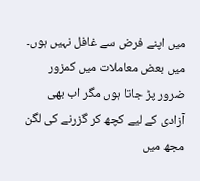میں اپنے فرض سے غافل نہیں ہوں۔ میں بعض معاملات میں کمزور ضرور پڑ جاتا ہوں مگر اب بھی آزادی کے لیے کچھ کر گزرنے کی لگن مجھ میں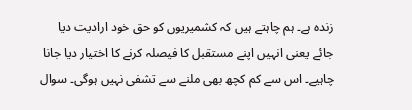زندہ ہے۔ ہم چاہتے ہیں کہ کشمیریوں کو حق خود ارادیت دیا جائے یعنی انہیں اپنے مستقبل کا فیصلہ کرنے کا اختیار دیا جانا چاہیے۔ اس سے کم کچھ بھی ملنے سے تشفی نہیں ہوگی۔ سوال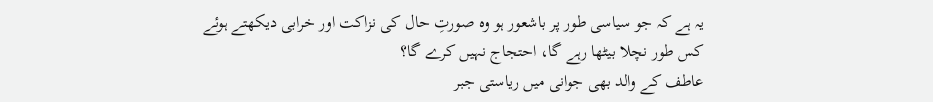یہ ہے کہ جو سیاسی طور پر باشعور ہو وہ صورتِ حال کی نزاکت اور خرابی دیکھتے ہوئے کس طور نچلا بیٹھا رہے گا، احتجاج نہیں کرے گا؟
عاطف کے والد بھی جوانی میں ریاستی جبر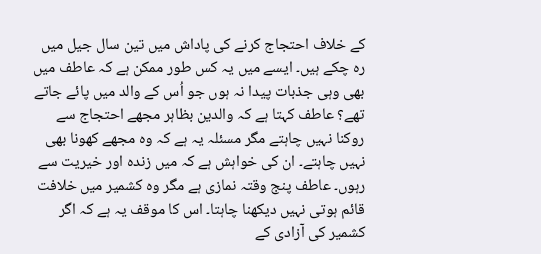کے خلاف احتجاج کرنے کی پاداش میں تین سال جیل میں رہ چکے ہیں۔ ایسے میں یہ کس طور ممکن ہے کہ عاطف میں بھی وہی جذبات پیدا نہ ہوں جو اُس کے والد میں پائے جاتے تھے؟ عاطف کہتا ہے کہ والدین بظاہر مجھے احتجاج سے روکنا نہیں چاہتے مگر مسئلہ یہ ہے کہ وہ مجھے کھونا بھی نہیں چاہتے۔ ان کی خواہش ہے کہ میں زندہ اور خیریت سے رہوں۔ عاطف پنج وقتہ نمازی ہے مگر وہ کشمیر میں خلافت قائم ہوتی نہیں دیکھنا چاہتا۔ اس کا موقف یہ ہے کہ اگر کشمیر کی آزادی کے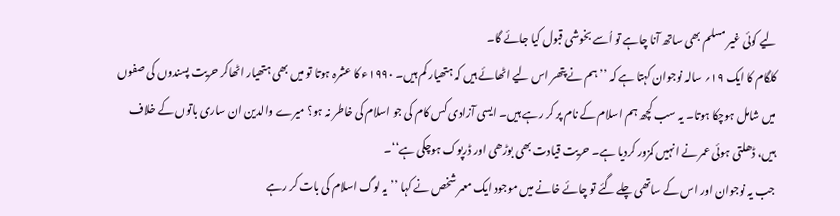لیے کوئی غیر مسلم بھی ساتھ آنا چاہے تو اُسے بخوشی قبول کیا جائے گا۔
کلگام کا ایک ۱۹؍ سالہ نوجوان کہتا ہے کہ ’’ہم نے پتھر اس لیے اٹھائے ہیں کہ ہتھیار کم ہیں۔ ۱۹۹۰ء کا عشرہ ہوتا تو میں بھی ہتھیار اٹھاکر حریت پسندوں کی صفوں میں شامل ہوچکا ہوتا۔ یہ سب کچھ ہم اسلام کے نام پر کر رہے ہیں۔ ایسی آزادی کس کام کی جو اسلام کی خاطر نہ ہو؟ میرے والدین ان ساری باتوں کے خلاف ہیں، ڈھلتی ہوئی عمر نے انہیں کمزور کردیا ہے۔ حریت قیادت بھی بوڑھی اور ڈرپوک ہوچکی ہے‘‘۔
جب یہ نوجوان اور اس کے ساتھی چلے گئے تو چائے خانے میں موجود ایک معمر شخص نے کہا ’’یہ لوگ اسلام کی بات کر رہے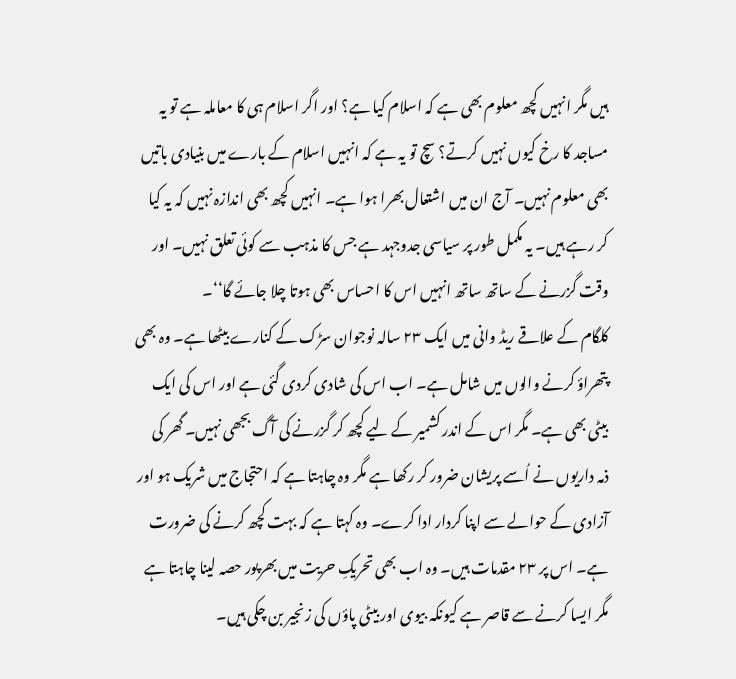ہیں مگر انہیں کچھ معلوم بھی ہے کہ اسلام کیا ہے؟ اور اگر اسلام ہی کا معاملہ ہے تو یہ مساجد کا رخ کیوں نہیں کرتے؟ سچ تو یہ ہے کہ انہیں اسلام کے بارے میں بنیادی باتیں بھی معلوم نہیں۔ آج ان میں اشتعال بھرا ہوا ہے۔ انہیں کچھ بھی اندازہ نہیں کہ یہ کیا کر رہے ہیں۔ یہ مکمل طور پر سیاسی جدوجہد ہے جس کا مذہب سے کوئی تعلق نہیں۔ اور وقت گزرنے کے ساتھ ساتھ انہیں اس کا احساس بھی ہوتا چلا جائے گا‘‘۔
کلگام کے علاقے ریڈ وانی میں ایک ۲۳ سالہ نوجوان سڑک کے کنارے بیٹھا ہے۔ وہ بھی پتھراؤ کرنے والوں میں شامل ہے۔ اب اس کی شادی کردی گئی ہے اور اس کی ایک بیٹی بھی ہے۔ مگر اس کے اندر کشمیر کے لیے کچھ کر گزرنے کی آگ بجھی نہیں۔ گھر کی ذمہ داریوں نے اُسے پریشان ضرور کر رکھا ہے مگر وہ چاہتا ہے کہ احتجاج میں شریک ہو اور آزادی کے حوالے سے اپنا کردار ادا کرے۔ وہ کہتا ہے کہ بہت کچھ کرنے کی ضرورت ہے۔ اس پر ۲۳ مقدمات ہیں۔ وہ اب بھی تحریکِ حریت میں بھرپور حصہ لینا چاہتا ہے مگر ایسا کرنے سے قاصر ہے کیونکہ بیوی اور بیٹی پاؤں کی زنجیر بن چکی ہیں۔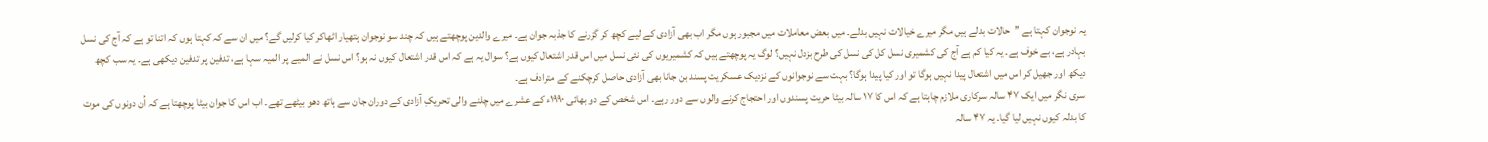یہ نوجوان کہتا ہے ’’حالات بدلے ہیں مگر میرے خیالات نہیں بدلے۔ میں بعض معاملات میں مجبور ہوں مگر اب بھی آزادی کے لیے کچھ کر گزرنے کا جذبہ جوان ہے۔ میرے والدین پوچھتے ہیں کہ چند سو نوجوان ہتھیار اٹھاکر کیا کرلیں گے؟ میں ان سے کہ کہتا ہوں کہ اتنا تو ہے کہ آج کی نسل بہادر ہے، بے خوف ہے۔ یہ کیا کم ہے آج کی کشمیری نسل کل کی نسل کی طرح بزدل نہیں؟ لوگ یہ پوچھتے ہیں کہ کشمیریوں کی نئی نسل میں اس قدر اشتعال کیوں ہے؟ سوال یہ ہے کہ اس قدر اشتعال کیوں نہ ہو؟ اس نسل نے المیے پر المیہ سہا ہے، تدفین پر تدفین دیکھی ہے۔ یہ سب کچھ دیکھ اور جھیل کر اس میں اشتعال پیدا نہیں ہوگا تو اور کیا پیدا ہوگا؟ بہت سے نوجوانوں کے نزدیک عسکریت پسند بن جانا بھی آزادی حاصل کرچکنے کے مترادف ہے۔
سری نگر میں ایک ۴۷ سالہ سرکاری ملازم چاہتا ہے کہ اس کا ۱۷ سالہ بیٹا حریت پسندوں اور احتجاج کرنے والوں سے دور رہے۔ اس شخص کے دو بھائی ۱۹۹۰ء کے عشرے میں چلنے والی تحریکِ آزادی کے دوران جان سے ہاتھ دھو بیٹھے تھے۔ اب اس کا جوان بیٹا پوچھتا ہے کہ اُن دونوں کی موت کا بدلہ کیوں نہیں لیا گیا۔ یہ ۴۷ سالہ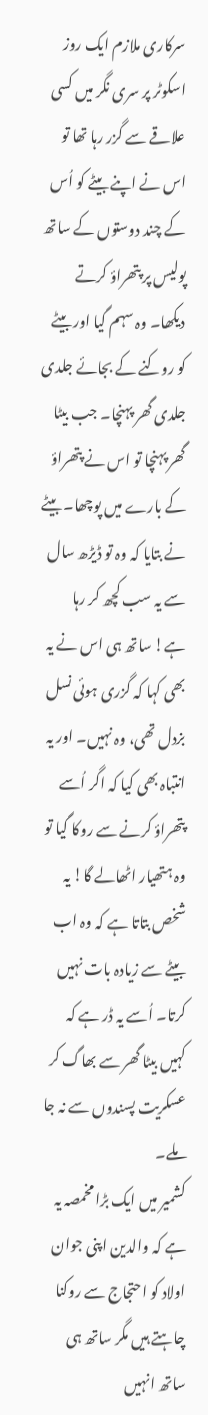سرکاری ملازم ایک روز اسکوٹر پر سری نگر میں کسی علاقے سے گزر رہا تھا تو اس نے اپنے بیٹے کو اُس کے چند دوستوں کے ساتھ پولیس پر پتھراؤ کرتے دیکھا۔ وہ سہم گیا اور بیٹے کو روکنے کے بجائے جلدی جلدی گھر پہنچا۔ جب بیٹا گھر پہنچا تو اس نے پتھراؤ کے بارے میں پوچھا۔ بیٹے نے بتایا کہ وہ تو ڈیڑھ سال سے یہ سب کچھ کر رہا ہے! ساتھ ہی اس نے یہ بھی کہا کہ گزری ہوئی نسل بزدل تھی، وہ نہیں۔ اور یہ انتباہ بھی کیا کہ اگر اُسے پتھراؤ کرنے سے روکا گیا تو وہ ہتھیار اٹھالے گا! یہ شخص بتاتا ہے کہ وہ اب بیٹے سے زیادہ بات نہیں کرتا۔ اُسے یہ ڈر ہے کہ کہیں بیٹا گھر سے بھاگ کر عسکریت پسندوں سے نہ جا ملے۔
کشمیر میں ایک بڑا مخمصہ یہ ہے کہ والدین اپنی جوان اولاد کو احتجاج سے روکنا چاہتے ہیں مگر ساتھ ہی ساتھ انہیں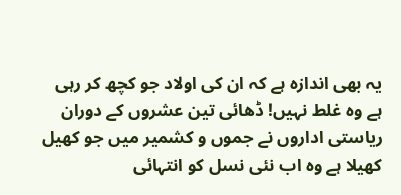یہ بھی اندازہ ہے کہ ان کی اولاد جو کچھ کر رہی ہے وہ غلط نہیں! ڈھائی تین عشروں کے دوران ریاستی اداروں نے جموں و کشمیر میں جو کھیل کھیلا ہے وہ اب نئی نسل کو انتہائی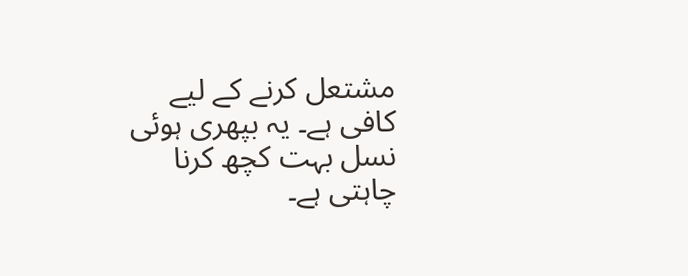مشتعل کرنے کے لیے کافی ہے۔ یہ بپھری ہوئی نسل بہت کچھ کرنا چاہتی ہے۔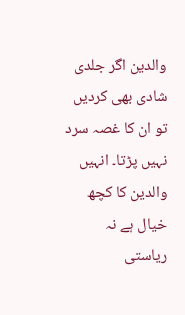والدین اگر جلدی شادی بھی کردیں تو ان کا غصہ سرد نہیں پڑتا۔ انہیں والدین کا کچھ خیال ہے نہ ریاستی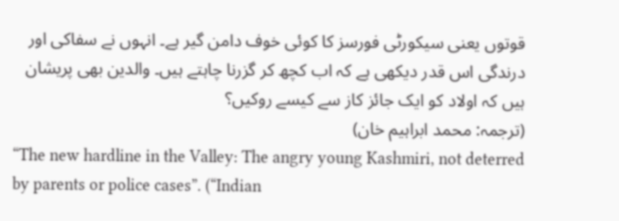قوتوں یعنی سیکورٹی فورسز کا کوئی خوف دامن گیر ہے۔ انہوں نے سفاکی اور درندگی اس قدر دیکھی ہے کہ اب کچھ کر گزرنا چاہتے ہیں۔ والدین بھی پریشان ہیں کہ اولاد کو ایک جائز کاز سے کیسے روکیں؟
(ترجمہ: محمد ابراہیم خان)
“The new hardline in the Valley: The angry young Kashmiri, not deterred by parents or police cases”. (“Indian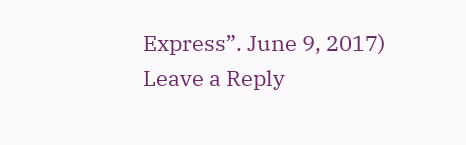Express”. June 9, 2017)
Leave a Reply